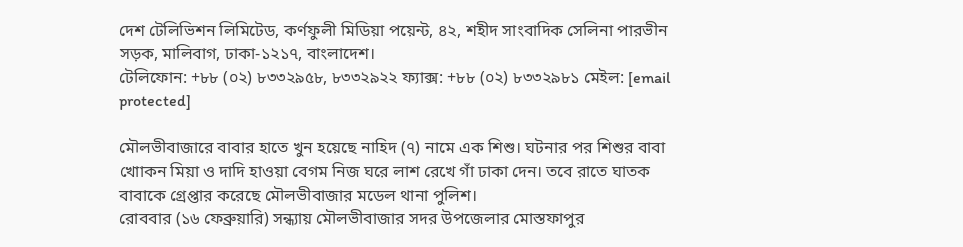দেশ টেলিভিশন লিমিটেড, কর্ণফুলী মিডিয়া পয়েন্ট, ৪২, শহীদ সাংবাদিক সেলিনা পারভীন সড়ক, মালিবাগ, ঢাকা-১২১৭, বাংলাদেশ।
টেলিফোন: +৮৮ (০২) ৮৩৩২৯৫৮, ৮৩৩২৯২২ ফ্যাক্স: +৮৮ (০২) ৮৩৩২৯৮১ মেইল: [email protected]

মৌলভীবাজারে বাবার হাতে খুন হয়েছে নাহিদ (৭) নামে এক শিশু। ঘটনার পর শিশুর বাবা খোাকন মিয়া ও দাদি হাওয়া বেগম নিজ ঘরে লাশ রেখে গাঁ ঢাকা দেন। তবে রাতে ঘাতক বাবাকে গ্রেপ্তার করেছে মৌলভীবাজার মডেল থানা পুলিশ।
রোববার (১৬ ফেব্রুয়ারি) সন্ধ্যায় মৌলভীবাজার সদর উপজেলার মোস্তফাপুর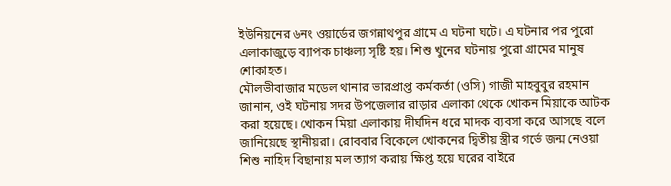ইউনিয়নের ৬নং ওয়ার্ডের জগন্নাথপুর গ্রামে এ ঘটনা ঘটে। এ ঘটনার পর পুরো এলাকাজুড়ে ব্যাপক চাঞ্চল্য সৃষ্টি হয়। শিশু খুনের ঘটনায় পুরো গ্রামের মানুষ শোকাহত।
মৌলভীবাজার মডেল থানার ভারপ্রাপ্ত কর্মকর্তা (ওসি) গাজী মাহবুবুর রহমান জানান, ওই ঘটনায় সদর উপজেলার রাড়ার এলাকা থেকে খোকন মিয়াকে আটক করা হয়েছে। খোকন মিয়া এলাকায় দীর্ঘদিন ধরে মাদক ব্যবসা করে আসছে বলে জানিয়েছে স্থানীয়রা। রোববার বিকেলে খোকনের দ্বিতীয় স্ত্রীর গর্ভে জন্ম নেওয়া শিশু নাহিদ বিছানায় মল ত্যাগ করায় ক্ষিপ্ত হয়ে ঘরের বাইরে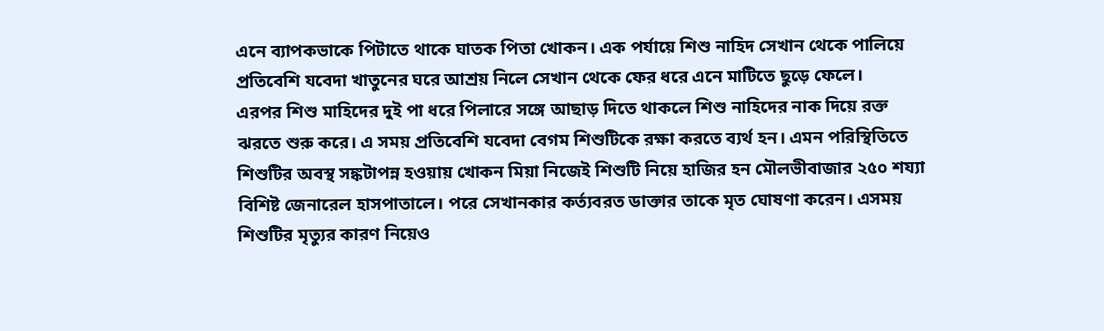এনে ব্যাপকভাকে পিটাতে থাকে ঘাতক পিতা খোকন। এক পর্যায়ে শিশু নাহিদ সেখান থেকে পালিয়ে প্রতিবেশি যবেদা খাতুনের ঘরে আশ্রয় নিলে সেখান থেকে ফের ধরে এনে মাটিতে ছুড়ে ফেলে।
এরপর শিশু মাহিদের দুই পা ধরে পিলারে সঙ্গে আছাড় দিতে থাকলে শিশু নাহিদের নাক দিয়ে রক্ত ঝরতে শুরু করে। এ সময় প্রতিবেশি যবেদা বেগম শিশুটিকে রক্ষা করতে ব্যর্থ হন। এমন পরিস্থিতিতে শিশুটির অবস্থ সঙ্কটাপন্ন হওয়ায় খোকন মিয়া নিজেই শিশুটি নিয়ে হাজির হন মৌলভীবাজার ২৫০ শয্যা বিশিষ্ট জেনারেল হাসপাতালে। পরে সেখানকার কর্ত্যবরত ডাক্তার তাকে মৃত ঘোষণা করেন। এসময় শিশুটির মৃত্যুর কারণ নিয়েও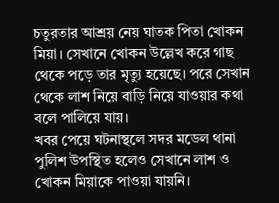চতুরতার আশ্রয় নেয় ঘাতক পিতা খোকন মিয়া। সেখানে খোকন উল্লেখ করে গাছ থেকে পড়ে তার মৃত্যু হয়েছে। পরে সেখান থেকে লাশ নিয়ে বাড়ি নিয়ে যাওয়ার কথা বলে পালিয়ে যায়।
খবর পেয়ে ঘটনাস্থলে সদর মডেল থানা পুলিশ উপস্থিত হলেও সেখানে লাশ ও খোকন মিয়াকে পাওয়া যায়নি।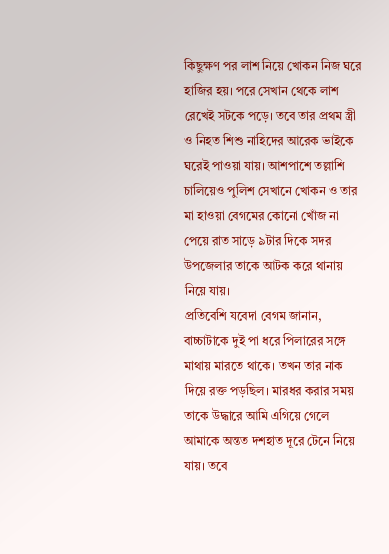কিছুক্ষণ পর লাশ নিয়ে খোকন নিজ ঘরে হাজির হয়। পরে সেখান থেকে লাশ রেখেই সটকে পড়ে। তবে তার প্রথম স্ত্রী ও নিহত শিশু নাহিদের আরেক ভাইকে ঘরেই পাওয়া যায়। আশপাশে তল্লাশি চালিয়েও পুলিশ সেখানে খোকন ও তার মা হাওয়া বেগমের কোনো খোঁজ না পেয়ে রাত সাড়ে ৯টার দিকে সদর উপজেলার তাকে আটক করে থানায় নিয়ে যায়।
প্রতিবেশি যবেদা বেগম জানান, বাচ্চাটাকে দুই পা ধরে পিলারের সঙ্গে মাথায় মারতে থাকে। তখন তার নাক দিয়ে রক্ত পড়ছিল। মারধর করার সময় তাকে উদ্ধারে আমি এগিয়ে গেলে আমাকে অন্তত দশহাত দূরে টেনে নিয়ে যায়। তবে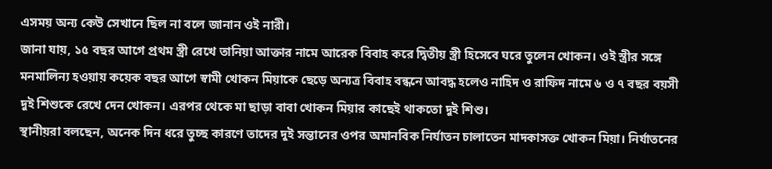এসময় অন্য কেউ সেখানে ছিল না বলে জানান ওই নারী।
জানা যায়, ১৫ বছর আগে প্রথম স্ত্রী রেখে তানিয়া আক্তার নামে আরেক বিবাহ করে দ্বিতীয় স্ত্রী হিসেবে ঘরে তুলেন খোকন। ওই স্ত্রীর সঙ্গে মনমালিন্য হওয়ায় কয়েক বছর আগে স্বামী খোকন মিয়াকে ছেড়ে অন্যত্র বিবাহ বন্ধনে আবদ্ধ হলেও নাহিদ ও রাফিদ নামে ৬ ও ৭ বছর বয়সী দুই শিশুকে রেখে দেন খোকন। এরপর থেকে মা ছাড়া বাবা খোকন মিয়ার কাছেই থাকতো দুই শিশু।
স্থানীয়রা বলছেন, অনেক দিন ধরে তুচ্ছ কারণে তাদের দুই সন্তানের ওপর অমানবিক নির্যাতন চালাতেন মাদকাসক্ত খোকন মিয়া। নির্যাতনের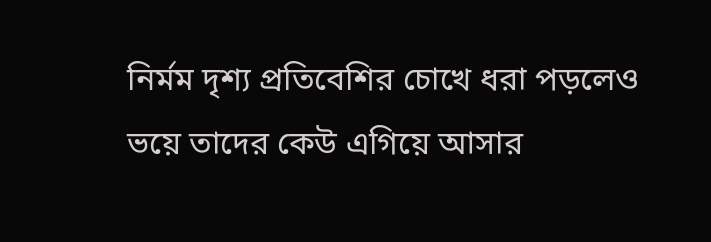নির্মম দৃশ্য প্রতিবেশির চোখে ধরা পড়লেও ভয়ে তাদের কেউ এগিয়ে আসার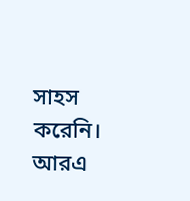সাহস করেনি।
আরএ